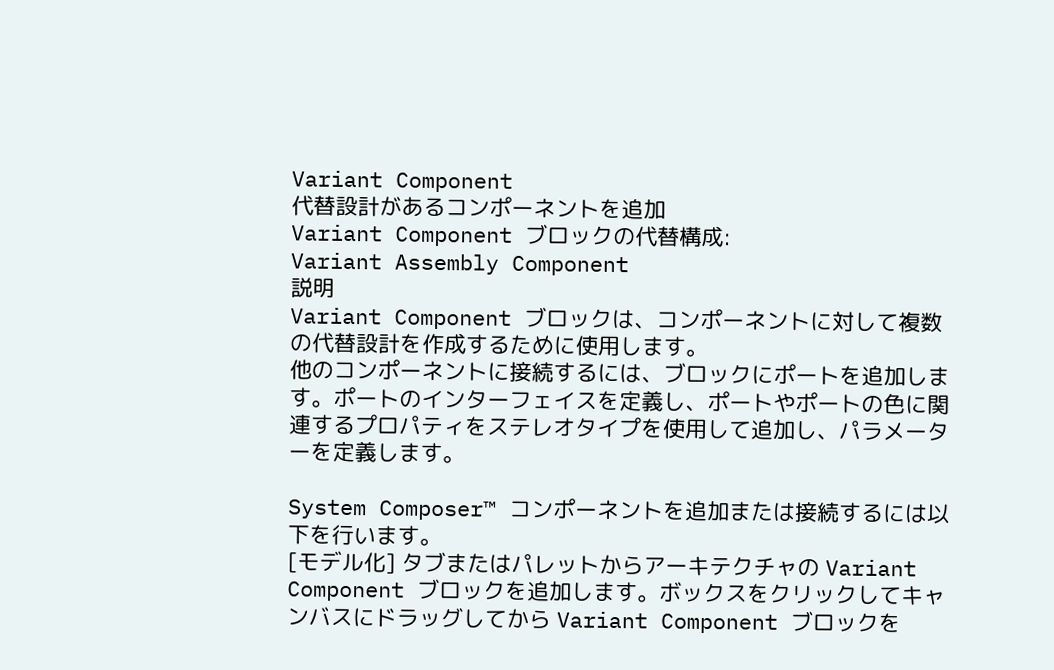Variant Component
代替設計があるコンポーネントを追加
Variant Component ブロックの代替構成:
Variant Assembly Component
説明
Variant Component ブロックは、コンポーネントに対して複数の代替設計を作成するために使用します。
他のコンポーネントに接続するには、ブロックにポートを追加します。ポートのインターフェイスを定義し、ポートやポートの色に関連するプロパティをステレオタイプを使用して追加し、パラメーターを定義します。

System Composer™ コンポーネントを追加または接続するには以下を行います。
[モデル化] タブまたはパレットからアーキテクチャの Variant Component ブロックを追加します。ボックスをクリックしてキャンバスにドラッグしてから Variant Component ブロックを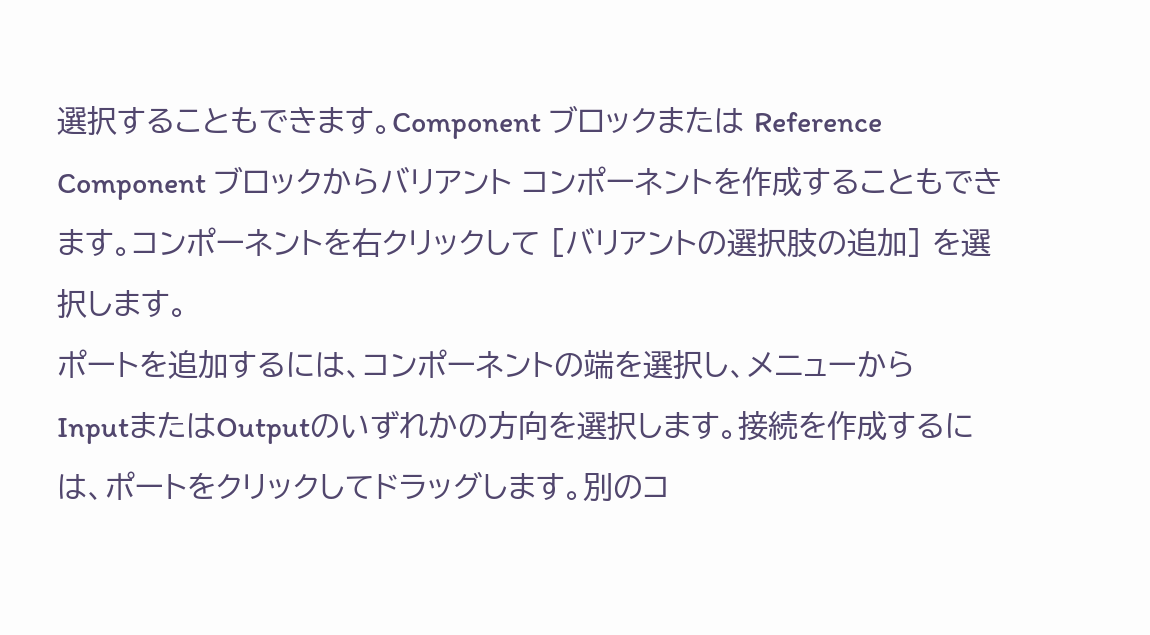選択することもできます。Component ブロックまたは Reference Component ブロックからバリアント コンポーネントを作成することもできます。コンポーネントを右クリックして [バリアントの選択肢の追加] を選択します。
ポートを追加するには、コンポーネントの端を選択し、メニューから
InputまたはOutputのいずれかの方向を選択します。接続を作成するには、ポートをクリックしてドラッグします。別のコ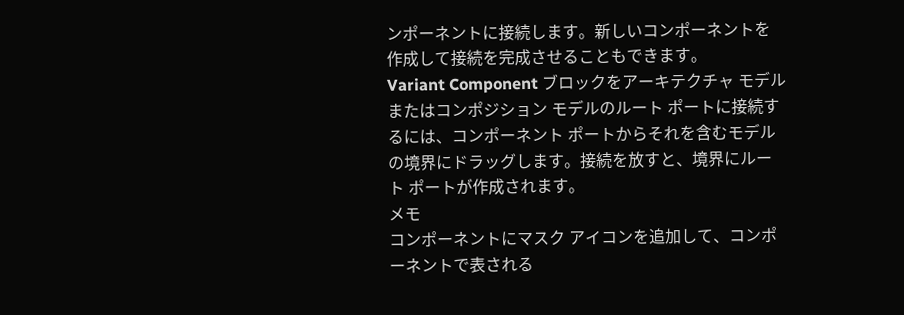ンポーネントに接続します。新しいコンポーネントを作成して接続を完成させることもできます。
Variant Component ブロックをアーキテクチャ モデルまたはコンポジション モデルのルート ポートに接続するには、コンポーネント ポートからそれを含むモデルの境界にドラッグします。接続を放すと、境界にルート ポートが作成されます。
メモ
コンポーネントにマスク アイコンを追加して、コンポーネントで表される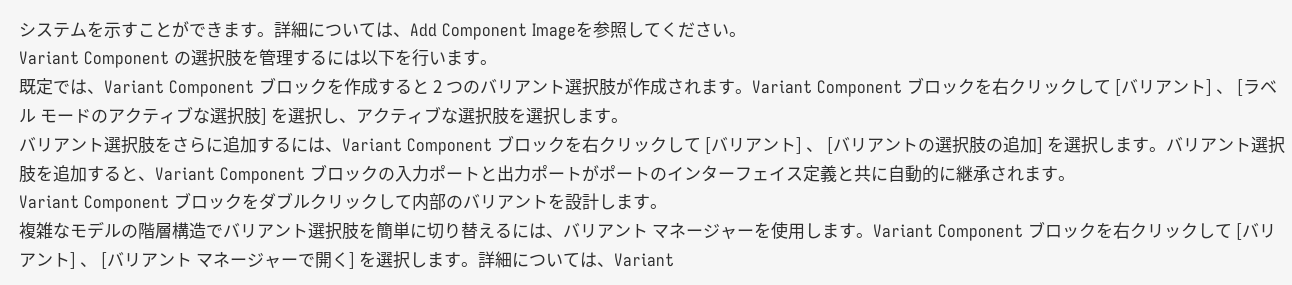システムを示すことができます。詳細については、Add Component Imageを参照してください。
Variant Component の選択肢を管理するには以下を行います。
既定では、Variant Component ブロックを作成すると 2 つのバリアント選択肢が作成されます。Variant Component ブロックを右クリックして [バリアント] 、 [ラベル モードのアクティブな選択肢] を選択し、アクティブな選択肢を選択します。
バリアント選択肢をさらに追加するには、Variant Component ブロックを右クリックして [バリアント] 、 [バリアントの選択肢の追加] を選択します。バリアント選択肢を追加すると、Variant Component ブロックの入力ポートと出力ポートがポートのインターフェイス定義と共に自動的に継承されます。
Variant Component ブロックをダブルクリックして内部のバリアントを設計します。
複雑なモデルの階層構造でバリアント選択肢を簡単に切り替えるには、バリアント マネージャーを使用します。Variant Component ブロックを右クリックして [バリアント] 、 [バリアント マネージャーで開く] を選択します。詳細については、Variant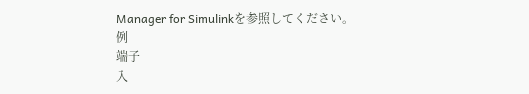Manager for Simulinkを参照してください。
例
端子
入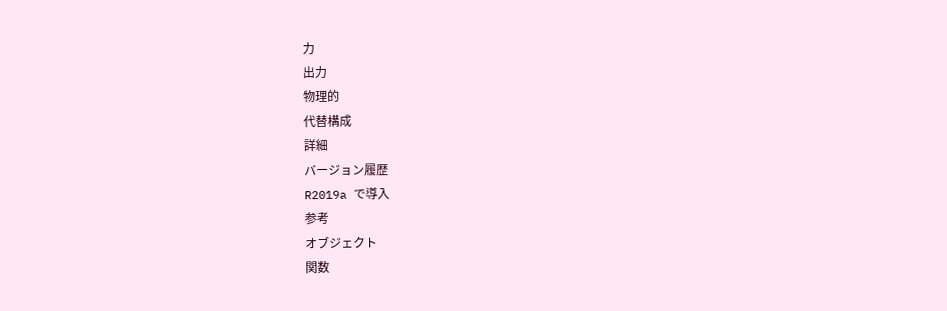力
出力
物理的
代替構成
詳細
バージョン履歴
R2019a で導入
参考
オブジェクト
関数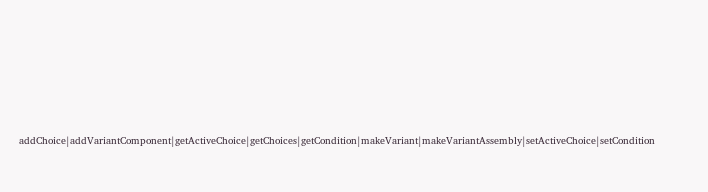addChoice|addVariantComponent|getActiveChoice|getChoices|getCondition|makeVariant|makeVariantAssembly|setActiveChoice|setCondition